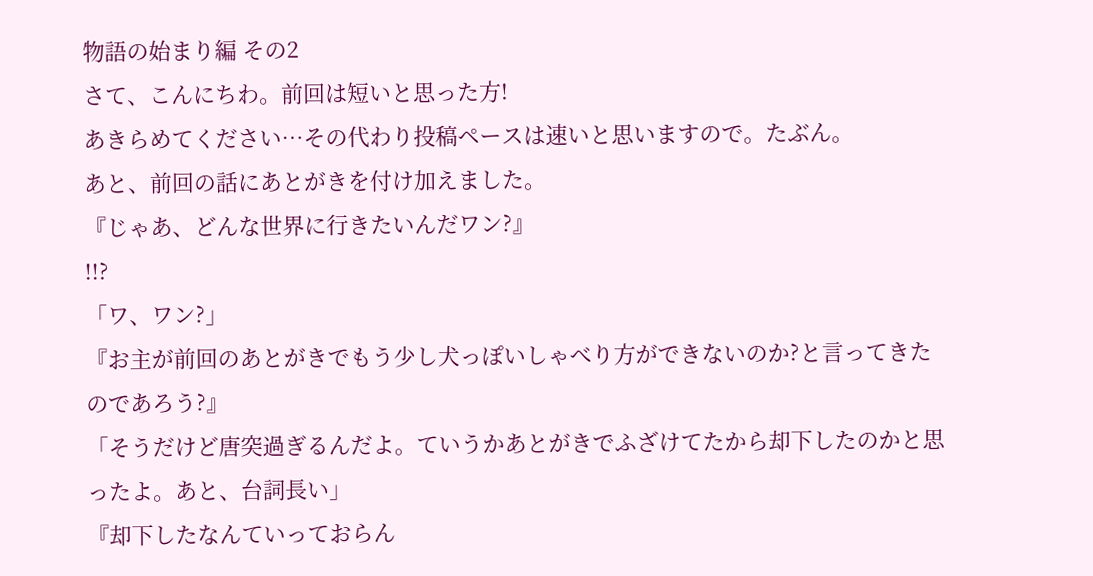物語の始まり編 その2
さて、こんにちわ。前回は短いと思った方!
あきらめてください…その代わり投稿ペースは速いと思いますので。たぶん。
あと、前回の話にあとがきを付け加えました。
『じゃあ、どんな世界に行きたいんだワン?』
!!?
「ワ、ワン?」
『お主が前回のあとがきでもう少し犬っぽいしゃべり方ができないのか?と言ってきたのであろう?』
「そうだけど唐突過ぎるんだよ。ていうかあとがきでふざけてたから却下したのかと思ったよ。あと、台詞長い」
『却下したなんていっておらん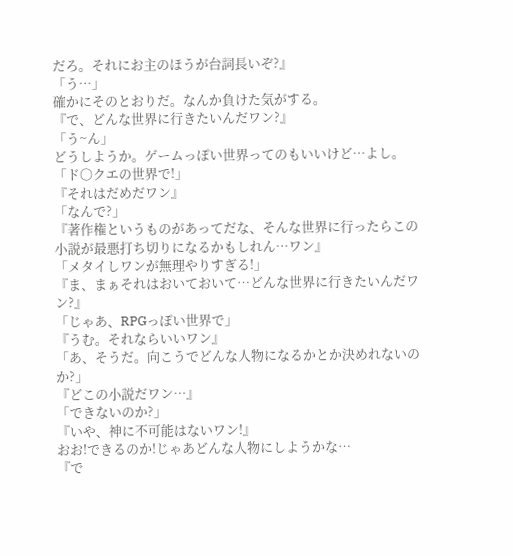だろ。それにお主のほうが台詞長いぞ?』
「う…」
確かにそのとおりだ。なんか負けた気がする。
『で、どんな世界に行きたいんだワン?』
「う~ん」
どうしようか。ゲームっぽい世界ってのもいいけど…よし。
「ド〇クエの世界で!」
『それはだめだワン』
「なんで?」
『著作権というものがあってだな、そんな世界に行ったらこの小説が最悪打ち切りになるかもしれん…ワン』
「メタイしワンが無理やりすぎる!」
『ま、まぁそれはおいておいて…どんな世界に行きたいんだワン?』
「じゃあ、RPGっぽい世界で」
『うむ。それならいいワン』
「あ、そうだ。向こうでどんな人物になるかとか決めれないのか?」
『どこの小説だワン…』
「できないのか?」
『いや、神に不可能はないワン!』
おお!できるのか!じゃあどんな人物にしようかな…
『で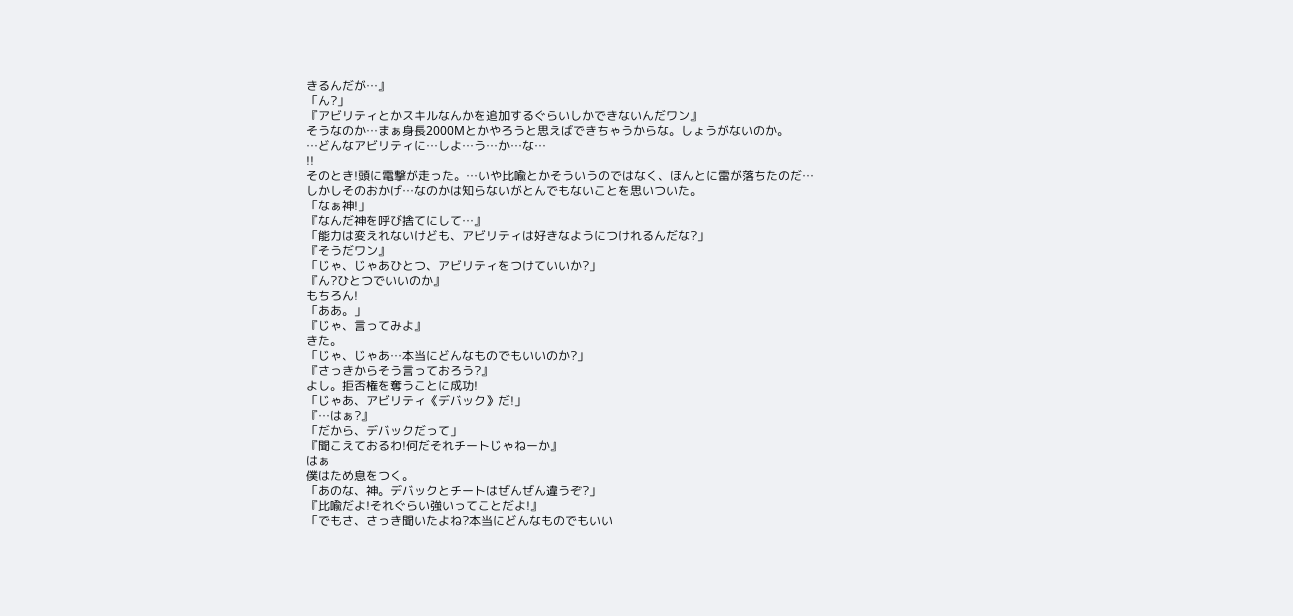きるんだが…』
「ん?」
『アビリティとかスキルなんかを追加するぐらいしかできないんだワン』
そうなのか…まぁ身長2000Mとかやろうと思えばできちゃうからな。しょうがないのか。
…どんなアビリティに…しよ…う…か…な…
!!
そのとき!頭に電撃が走った。…いや比喩とかそういうのではなく、ほんとに雷が落ちたのだ…
しかしそのおかげ…なのかは知らないがとんでもないことを思いついた。
「なぁ神!」
『なんだ神を呼び捨てにして…』
「能力は変えれないけども、アビリティは好きなようにつけれるんだな?」
『そうだワン』
「じゃ、じゃあひとつ、アビリティをつけていいか?」
『ん?ひとつでいいのか』
もちろん!
「ああ。」
『じゃ、言ってみよ』
きた。
「じゃ、じゃあ…本当にどんなものでもいいのか?」
『さっきからそう言っておろう?』
よし。拒否権を奪うことに成功!
「じゃあ、アビリティ《デバック》だ!」
『…はぁ?』
「だから、デバックだって」
『聞こえておるわ!何だそれチートじゃねーか』
はぁ
僕はため息をつく。
「あのな、神。デバックとチートはぜんぜん違うぞ?」
『比喩だよ!それぐらい強いってことだよ!』
「でもさ、さっき聞いたよね?本当にどんなものでもいい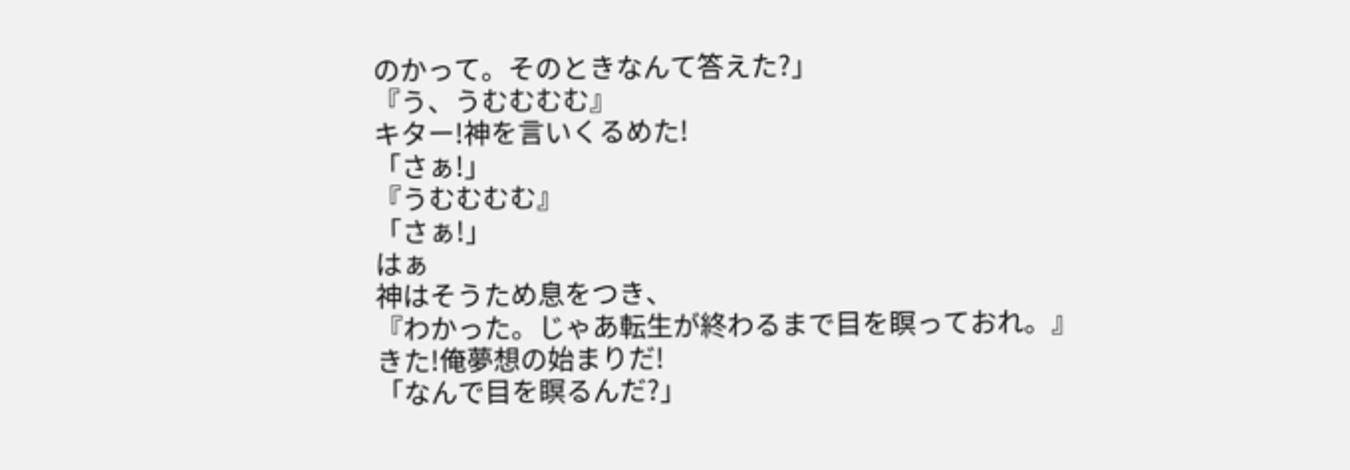のかって。そのときなんて答えた?」
『う、うむむむむ』
キター!神を言いくるめた!
「さぁ!」
『うむむむむ』
「さぁ!」
はぁ
神はそうため息をつき、
『わかった。じゃあ転生が終わるまで目を瞑っておれ。』
きた!俺夢想の始まりだ!
「なんで目を瞑るんだ?」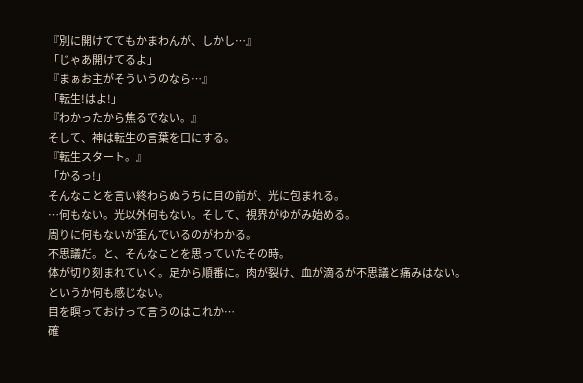『別に開けててもかまわんが、しかし…』
「じゃあ開けてるよ」
『まぁお主がそういうのなら…』
「転生!はよ!」
『わかったから焦るでない。』
そして、神は転生の言葉を口にする。
『転生スタート。』
「かるっ!」
そんなことを言い終わらぬうちに目の前が、光に包まれる。
…何もない。光以外何もない。そして、視界がゆがみ始める。
周りに何もないが歪んでいるのがわかる。
不思議だ。と、そんなことを思っていたその時。
体が切り刻まれていく。足から順番に。肉が裂け、血が滴るが不思議と痛みはない。
というか何も感じない。
目を瞑っておけって言うのはこれか…
確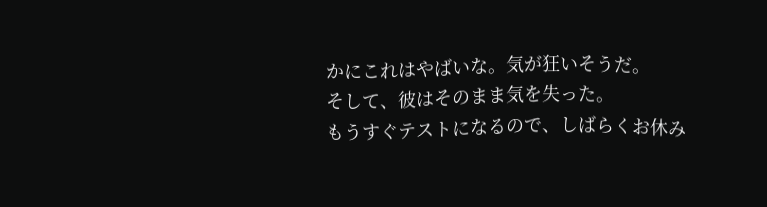かにこれはやばいな。気が狂いそうだ。
そして、彼はそのまま気を失った。
もうすぐテストになるので、しばらくお休み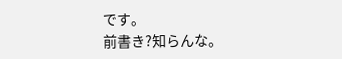です。
前書き?知らんな。